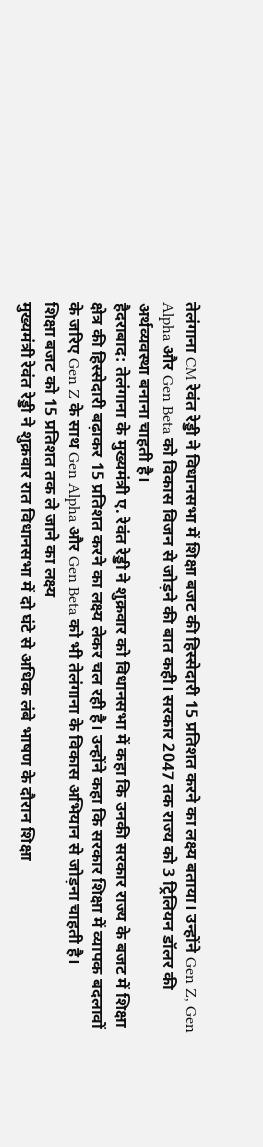तेलंगाना CM रेवंत रेड्डी ने विधानसभा में शिक्षा बजट की हिस्सेदारी 15 प्रतिशत करने का लक्ष्य बताया। उन्होंने Gen Z, Gen Alpha और Gen Beta को विकास विजन से जोड़ने की बात कही। सरकार 2047 तक राज्य को 3 ट्रिलियन डॉलर की अर्थव्यवस्था बनाना चाहती है।
हैदराबाद: तेलंगाना के मुख्यमंत्री ए. रेवंत रेड्डी ने शुक्रवार को विधानसभा में कहा कि उनकी सरकार राज्य के बजट में शिक्षा क्षेत्र की हिस्सेदारी बढ़ाकर 15 प्रतिशत करने का लक्ष्य लेकर चल रही है। उन्होंने कहा कि सरकार शिक्षा में व्यापक बदलावों के जरिए Gen Z के साथ Gen Alpha और Gen Beta को भी तेलंगाना के विकास अभियान से जोड़ना चाहती है।
शिक्षा बजट को 15 प्रतिशत तक ले जाने का लक्ष्य
मुख्यमंत्री रेवंत रेड्डी ने शुक्रवार रात विधानसभा में दो घंटे से अधिक लंबे भाषण के दौरान शिक्षा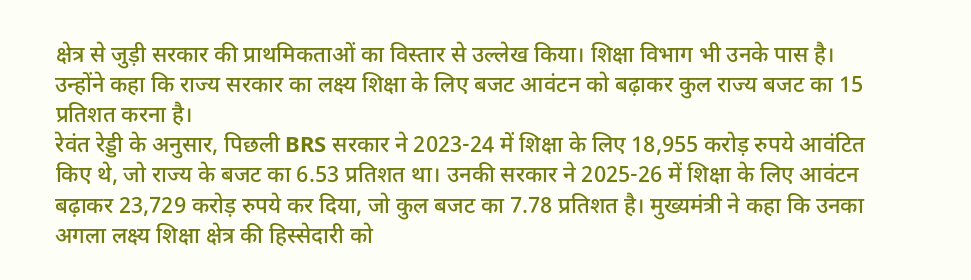क्षेत्र से जुड़ी सरकार की प्राथमिकताओं का विस्तार से उल्लेख किया। शिक्षा विभाग भी उनके पास है। उन्होंने कहा कि राज्य सरकार का लक्ष्य शिक्षा के लिए बजट आवंटन को बढ़ाकर कुल राज्य बजट का 15 प्रतिशत करना है।
रेवंत रेड्डी के अनुसार, पिछली BRS सरकार ने 2023-24 में शिक्षा के लिए 18,955 करोड़ रुपये आवंटित किए थे, जो राज्य के बजट का 6.53 प्रतिशत था। उनकी सरकार ने 2025-26 में शिक्षा के लिए आवंटन बढ़ाकर 23,729 करोड़ रुपये कर दिया, जो कुल बजट का 7.78 प्रतिशत है। मुख्यमंत्री ने कहा कि उनका अगला लक्ष्य शिक्षा क्षेत्र की हिस्सेदारी को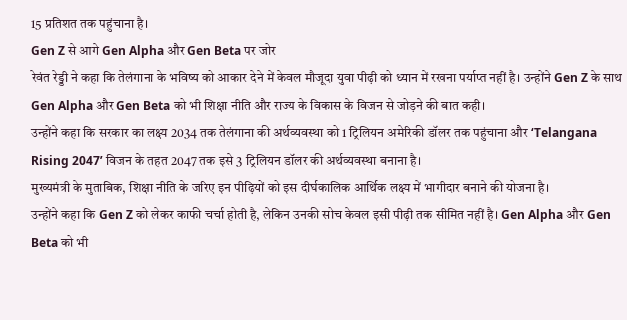15 प्रतिशत तक पहुंचाना है।
Gen Z से आगे Gen Alpha और Gen Beta पर जोर
रेवंत रेड्डी ने कहा कि तेलंगाना के भविष्य को आकार देने में केवल मौजूदा युवा पीढ़ी को ध्यान में रखना पर्याप्त नहीं है। उन्होंने Gen Z के साथ Gen Alpha और Gen Beta को भी शिक्षा नीति और राज्य के विकास के विजन से जोड़ने की बात कही।
उन्होंने कहा कि सरकार का लक्ष्य 2034 तक तेलंगाना की अर्थव्यवस्था को 1 ट्रिलियन अमेरिकी डॉलर तक पहुंचाना और ‘Telangana Rising 2047’ विजन के तहत 2047 तक इसे 3 ट्रिलियन डॉलर की अर्थव्यवस्था बनाना है।
मुख्यमंत्री के मुताबिक, शिक्षा नीति के जरिए इन पीढ़ियों को इस दीर्घकालिक आर्थिक लक्ष्य में भागीदार बनाने की योजना है।
उन्होंने कहा कि Gen Z को लेकर काफी चर्चा होती है, लेकिन उनकी सोच केवल इसी पीढ़ी तक सीमित नहीं है। Gen Alpha और Gen Beta को भी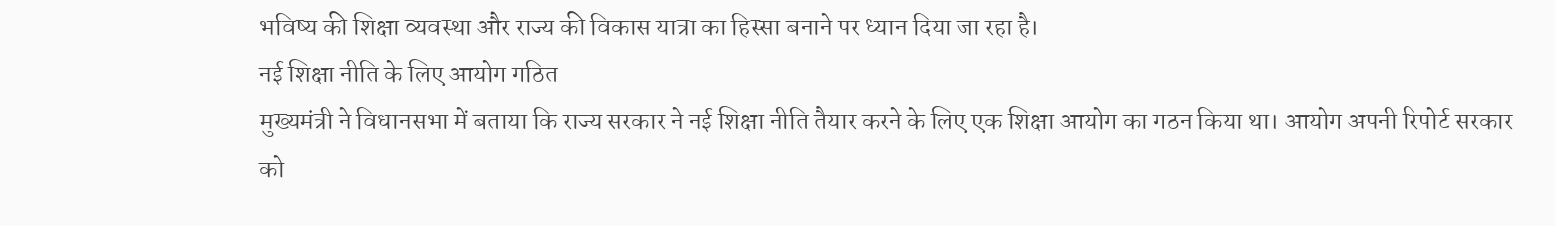भविष्य की शिक्षा व्यवस्था और राज्य की विकास यात्रा का हिस्सा बनाने पर ध्यान दिया जा रहा है।
नई शिक्षा नीति के लिए आयोग गठित
मुख्यमंत्री ने विधानसभा में बताया कि राज्य सरकार ने नई शिक्षा नीति तैयार करने के लिए एक शिक्षा आयोग का गठन किया था। आयोग अपनी रिपोर्ट सरकार को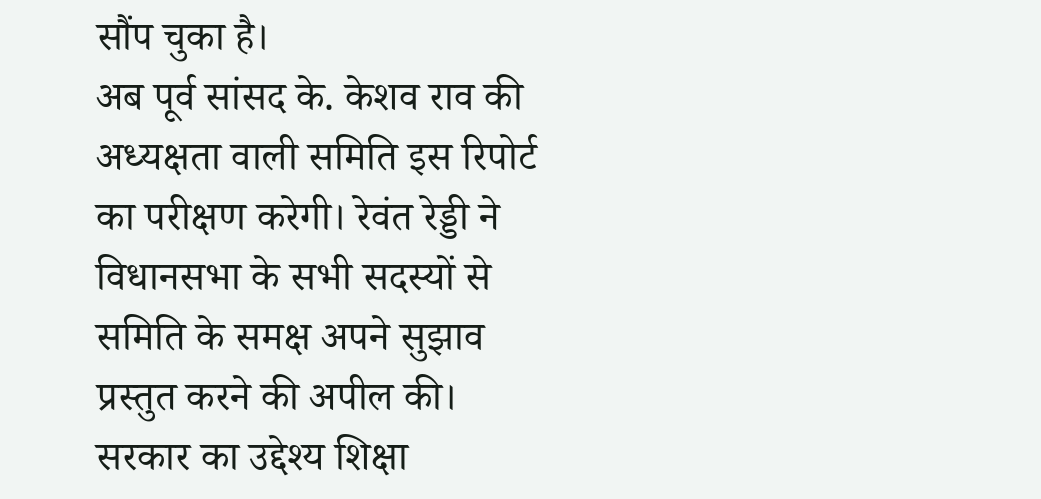सौंप चुका है।
अब पूर्व सांसद के. केशव राव की अध्यक्षता वाली समिति इस रिपोर्ट का परीक्षण करेगी। रेवंत रेड्डी ने विधानसभा के सभी सदस्यों से समिति के समक्ष अपने सुझाव प्रस्तुत करने की अपील की।
सरकार का उद्देश्य शिक्षा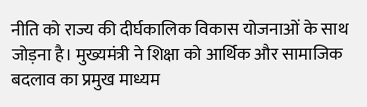नीति को राज्य की दीर्घकालिक विकास योजनाओं के साथ जोड़ना है। मुख्यमंत्री ने शिक्षा को आर्थिक और सामाजिक बदलाव का प्रमुख माध्यम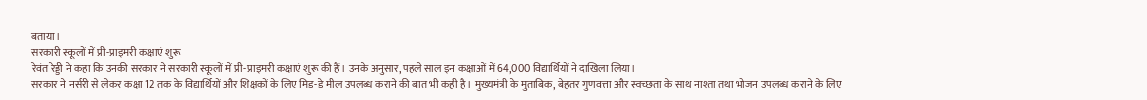बताया।
सरकारी स्कूलों में प्री-प्राइमरी कक्षाएं शुरू
रेवंत रेड्डी ने कहा कि उनकी सरकार ने सरकारी स्कूलों में प्री-प्राइमरी कक्षाएं शुरू की हैं। उनके अनुसार, पहले साल इन कक्षाओं में 64,000 विद्यार्थियों ने दाखिला लिया।
सरकार ने नर्सरी से लेकर कक्षा 12 तक के विद्यार्थियों और शिक्षकों के लिए मिड-डे मील उपलब्ध कराने की बात भी कही है। मुख्यमंत्री के मुताबिक, बेहतर गुणवत्ता और स्वच्छता के साथ नाश्ता तथा भोजन उपलब्ध कराने के लिए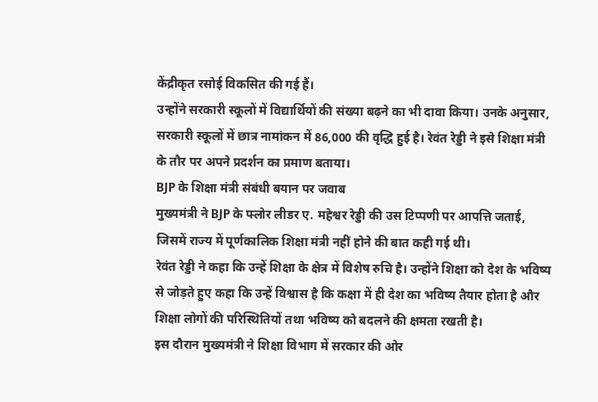केंद्रीकृत रसोई विकसित की गई हैं।
उन्होंने सरकारी स्कूलों में विद्यार्थियों की संख्या बढ़ने का भी दावा किया। उनके अनुसार, सरकारी स्कूलों में छात्र नामांकन में 86,000 की वृद्धि हुई है। रेवंत रेड्डी ने इसे शिक्षा मंत्री के तौर पर अपने प्रदर्शन का प्रमाण बताया।
BJP के शिक्षा मंत्री संबंधी बयान पर जवाब
मुख्यमंत्री ने BJP के फ्लोर लीडर ए. महेश्वर रेड्डी की उस टिप्पणी पर आपत्ति जताई, जिसमें राज्य में पूर्णकालिक शिक्षा मंत्री नहीं होने की बात कही गई थी।
रेवंत रेड्डी ने कहा कि उन्हें शिक्षा के क्षेत्र में विशेष रुचि है। उन्होंने शिक्षा को देश के भविष्य से जोड़ते हुए कहा कि उन्हें विश्वास है कि कक्षा में ही देश का भविष्य तैयार होता है और शिक्षा लोगों की परिस्थितियों तथा भविष्य को बदलने की क्षमता रखती है।
इस दौरान मुख्यमंत्री ने शिक्षा विभाग में सरकार की ओर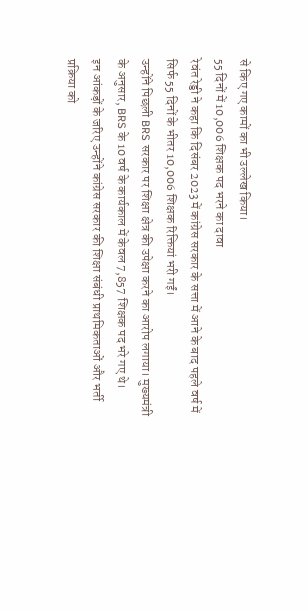से किए गए कामों का भी उल्लेख किया।
55 दिनों में 10,006 शिक्षक पद भरने का दावा
रेवंत रेड्डी ने कहा कि दिसंबर 2023 में कांग्रेस सरकार के सत्ता में आने के बाद पहले वर्ष में सिर्फ 55 दिनों के भीतर 10,006 शिक्षक रिक्तियां भरी गईं।
उन्होंने पिछली BRS सरकार पर शिक्षा क्षेत्र की उपेक्षा करने का आरोप लगाया। मुख्यमंत्री के अनुसार, BRS के 10 वर्ष के कार्यकाल में केवल 7,857 शिक्षक पद भरे गए थे।
इन आंकड़ों के जरिए उन्होंने कांग्रेस सरकार की शिक्षा संबंधी प्राथमिकताओं और भर्ती प्रक्रिया को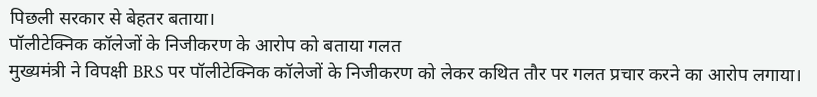पिछली सरकार से बेहतर बताया।
पॉलीटेक्निक कॉलेजों के निजीकरण के आरोप को बताया गलत
मुख्यमंत्री ने विपक्षी BRS पर पॉलीटेक्निक कॉलेजों के निजीकरण को लेकर कथित तौर पर गलत प्रचार करने का आरोप लगाया।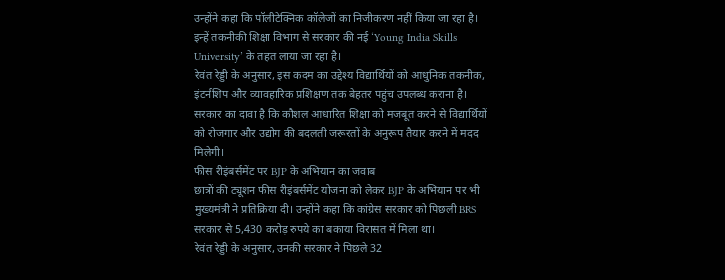उन्होंने कहा कि पॉलीटेक्निक कॉलेजों का निजीकरण नहीं किया जा रहा है। इन्हें तकनीकी शिक्षा विभाग से सरकार की नई ‘Young India Skills University’ के तहत लाया जा रहा है।
रेवंत रेड्डी के अनुसार, इस कदम का उद्देश्य विद्यार्थियों को आधुनिक तकनीक, इंटर्नशिप और व्यावहारिक प्रशिक्षण तक बेहतर पहुंच उपलब्ध कराना है।
सरकार का दावा है कि कौशल आधारित शिक्षा को मजबूत करने से विद्यार्थियों को रोजगार और उद्योग की बदलती जरूरतों के अनुरूप तैयार करने में मदद मिलेगी।
फीस रीइंबर्समेंट पर BJP के अभियान का जवाब
छात्रों की ट्यूशन फीस रीइंबर्समेंट योजना को लेकर BJP के अभियान पर भी मुख्यमंत्री ने प्रतिक्रिया दी। उन्होंने कहा कि कांग्रेस सरकार को पिछली BRS सरकार से 5,430 करोड़ रुपये का बकाया विरासत में मिला था।
रेवंत रेड्डी के अनुसार, उनकी सरकार ने पिछले 32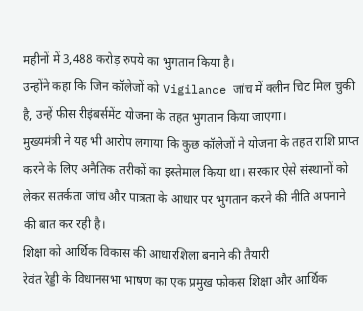महीनों में 3,488 करोड़ रुपये का भुगतान किया है।
उन्होंने कहा कि जिन कॉलेजों को Vigilance जांच में क्लीन चिट मिल चुकी है, उन्हें फीस रीइंबर्समेंट योजना के तहत भुगतान किया जाएगा।
मुख्यमंत्री ने यह भी आरोप लगाया कि कुछ कॉलेजों ने योजना के तहत राशि प्राप्त करने के लिए अनैतिक तरीकों का इस्तेमाल किया था। सरकार ऐसे संस्थानों को लेकर सतर्कता जांच और पात्रता के आधार पर भुगतान करने की नीति अपनाने की बात कर रही है।
शिक्षा को आर्थिक विकास की आधारशिला बनाने की तैयारी
रेवंत रेड्डी के विधानसभा भाषण का एक प्रमुख फोकस शिक्षा और आर्थिक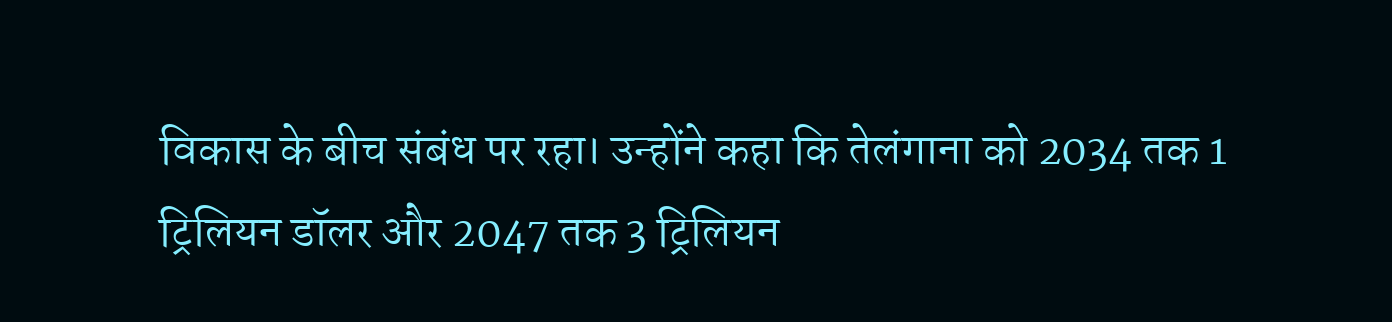विकास के बीच संबंध पर रहा। उन्होंने कहा कि तेलंगाना को 2034 तक 1 ट्रिलियन डॉलर और 2047 तक 3 ट्रिलियन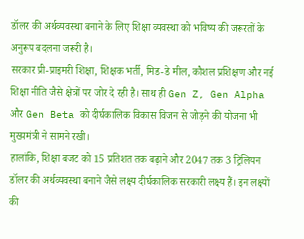डॉलर की अर्थव्यवस्था बनाने के लिए शिक्षा व्यवस्था को भविष्य की जरूरतों के अनुरूप बदलना जरूरी है।
सरकार प्री-प्राइमरी शिक्षा, शिक्षक भर्ती, मिड-डे मील, कौशल प्रशिक्षण और नई शिक्षा नीति जैसे क्षेत्रों पर जोर दे रही है। साथ ही Gen Z, Gen Alpha और Gen Beta को दीर्घकालिक विकास विजन से जोड़ने की योजना भी मुख्यमंत्री ने सामने रखी।
हालांकि, शिक्षा बजट को 15 प्रतिशत तक बढ़ाने और 2047 तक 3 ट्रिलियन डॉलर की अर्थव्यवस्था बनाने जैसे लक्ष्य दीर्घकालिक सरकारी लक्ष्य हैं। इन लक्ष्यों की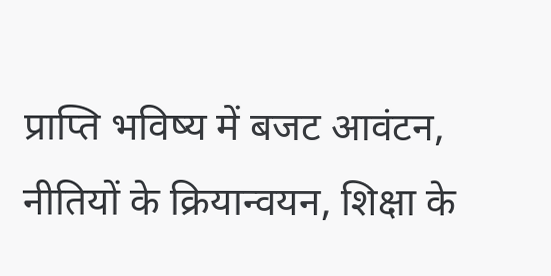प्राप्ति भविष्य में बजट आवंटन, नीतियों के क्रियान्वयन, शिक्षा के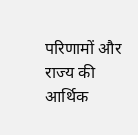परिणामों और राज्य की आर्थिक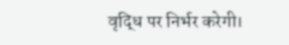वृद्धि पर निर्भर करेगी।